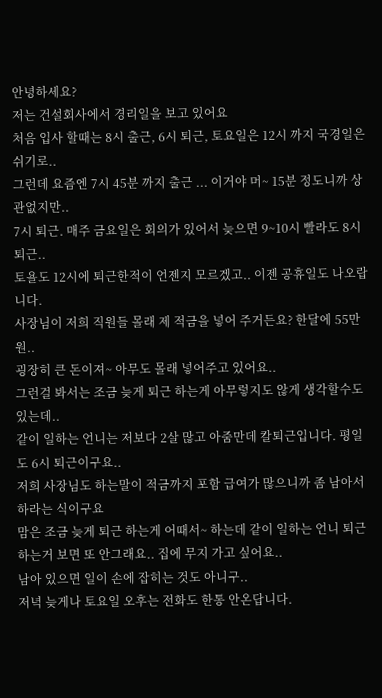안녕하세요?
저는 건설회사에서 경리일을 보고 있어요
처음 입사 할때는 8시 출근, 6시 퇴근, 토요일은 12시 까지 국경일은 쉬기로..
그런데 요즘엔 7시 45분 까지 출근 ... 이거야 머~ 15분 정도니까 상관없지만..
7시 퇴근. 매주 금요일은 회의가 있어서 늦으면 9~10시 빨라도 8시 퇴근..
토욜도 12시에 퇴근한적이 언젠지 모르겠고.. 이젠 공휴일도 나오랍니다.
사장님이 저희 직원들 몰래 제 적금을 넣어 주거든요? 한달에 55만원..
굉장히 큰 돈이져~ 아무도 몰래 넣어주고 있어요..
그런걸 봐서는 조금 늦게 퇴근 하는게 아무렇지도 않게 생각할수도 있는데..
같이 일하는 언니는 저보다 2살 많고 아줌만데 칼퇴근입니다. 평일도 6시 퇴근이구요..
저희 사장님도 하는말이 적금까지 포함 급여가 많으니까 좀 남아서 하라는 식이구요
맘은 조금 늦게 퇴근 하는게 어때서~ 하는데 같이 일하는 언니 퇴근 하는거 보면 또 안그래요.. 집에 무지 가고 싶어요..
남아 있으면 일이 손에 잡히는 것도 아니구..
저녁 늦게나 토요일 오후는 전화도 한통 안온답니다.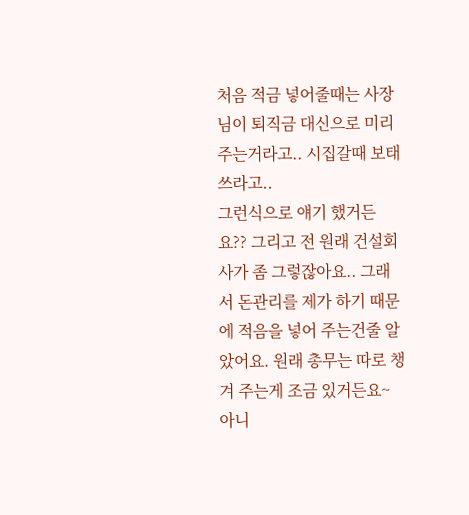처음 적금 넣어줄때는 사장님이 퇴직금 대신으로 미리 주는거라고.. 시집갈때 보태쓰라고..
그런식으로 얘기 했거든요?? 그리고 전 원래 건설회사가 좀 그렇잖아요.. 그래서 돈관리를 제가 하기 때문에 적음을 넣어 주는건줄 알았어요. 원래 총무는 따로 챙겨 주는게 조금 있거든요~ 아니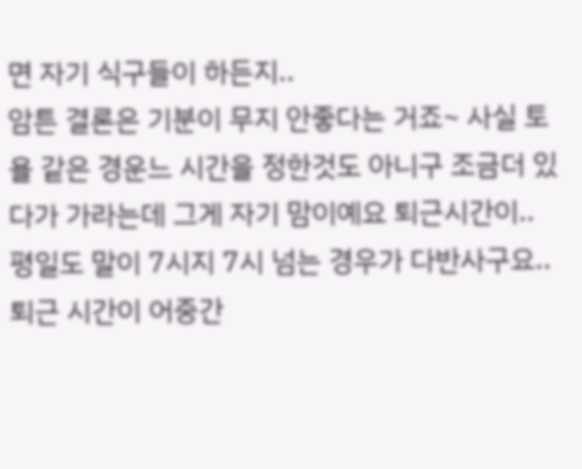면 자기 식구들이 하든지..
암튼 결론은 기분이 무지 안좋다는 거죠~ 사실 토욜 같은 경운느 시간을 정한것도 아니구 조금더 있다가 가라는데 그게 자기 맘이예요 퇴근시간이.. 평일도 말이 7시지 7시 넘는 경우가 다반사구요.. 퇴근 시간이 어중간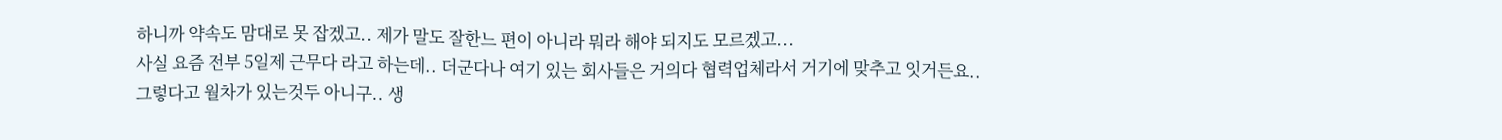하니까 약속도 맘대로 못 잡겠고.. 제가 말도 잘한느 편이 아니라 뭐라 해야 되지도 모르겠고...
사실 요즘 전부 5일제 근무다 라고 하는데.. 더군다나 여기 있는 회사들은 거의다 협력업체라서 거기에 맞추고 잇거든요..
그렇다고 월차가 있는것두 아니구.. 생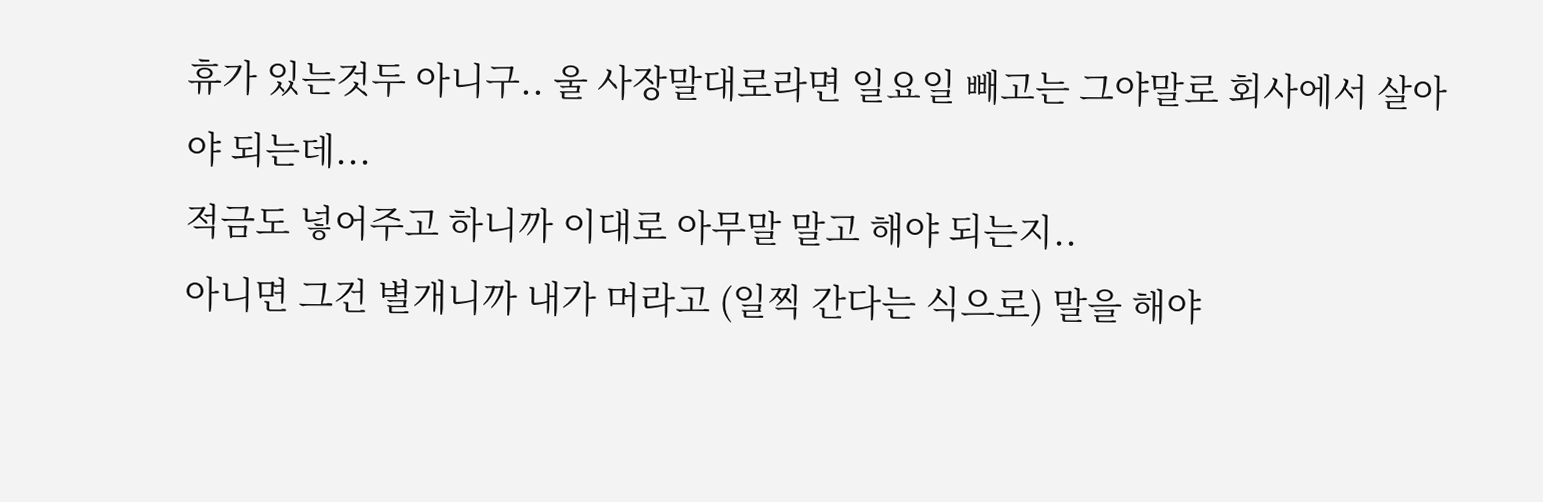휴가 있는것두 아니구.. 울 사장말대로라면 일요일 빼고는 그야말로 회사에서 살아야 되는데...
적금도 넣어주고 하니까 이대로 아무말 말고 해야 되는지..
아니면 그건 별개니까 내가 머라고 (일찍 간다는 식으로) 말을 해야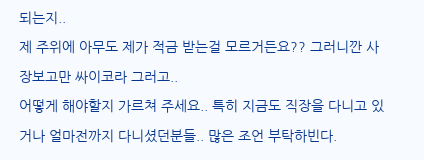되는지..
제 주위에 아무도 제가 적금 받는걸 모르거든요?? 그러니깐 사장보고만 싸이코라 그러고..
어떻게 해야할지 가르쳐 주세요.. 특히 지금도 직장을 다니고 있거나 얼마전까지 다니셨던분들.. 많은 조언 부탁하빈다.